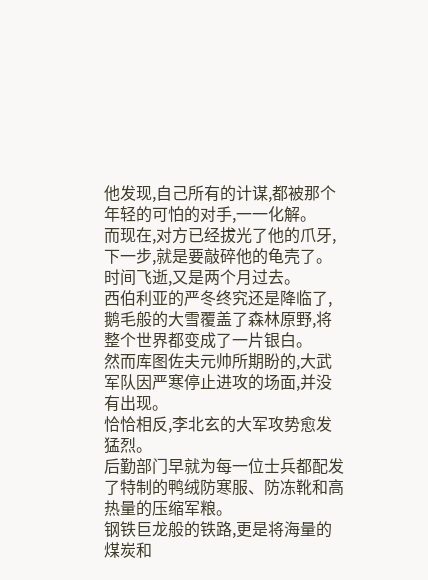他发现,自己所有的计谋,都被那个年轻的可怕的对手,一一化解。
而现在,对方已经拔光了他的爪牙,下一步,就是要敲碎他的龟壳了。
时间飞逝,又是两个月过去。
西伯利亚的严冬终究还是降临了,鹅毛般的大雪覆盖了森林原野,将整个世界都变成了一片银白。
然而库图佐夫元帅所期盼的,大武军队因严寒停止进攻的场面,并没有出现。
恰恰相反,李北玄的大军攻势愈发猛烈。
后勤部门早就为每一位士兵都配发了特制的鸭绒防寒服、防冻靴和高热量的压缩军粮。
钢铁巨龙般的铁路,更是将海量的煤炭和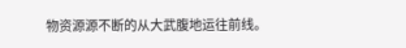物资源源不断的从大武腹地运往前线。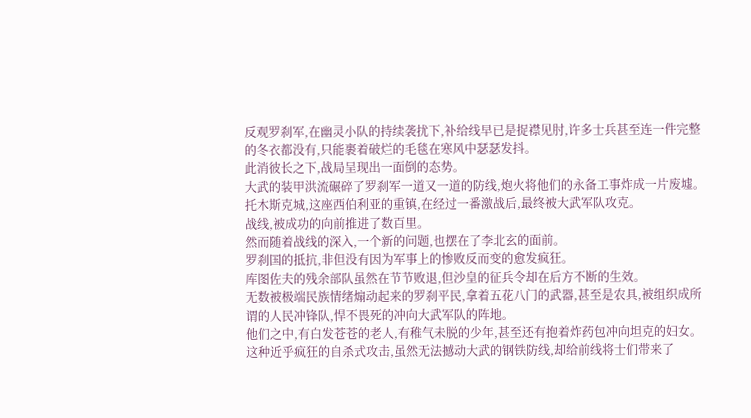反观罗刹军,在幽灵小队的持续袭扰下,补给线早已是捉襟见肘,许多士兵甚至连一件完整的冬衣都没有,只能裹着破烂的毛毯在寒风中瑟瑟发抖。
此消彼长之下,战局呈现出一面倒的态势。
大武的装甲洪流碾碎了罗刹军一道又一道的防线,炮火将他们的永备工事炸成一片废墟。
托木斯克城,这座西伯利亚的重镇,在经过一番激战后,最终被大武军队攻克。
战线,被成功的向前推进了数百里。
然而随着战线的深入,一个新的问题,也摆在了李北玄的面前。
罗刹国的抵抗,非但没有因为军事上的惨败反而变的愈发疯狂。
库图佐夫的残余部队虽然在节节败退,但沙皇的征兵令却在后方不断的生效。
无数被极端民族情绪煽动起来的罗刹平民,拿着五花八门的武器,甚至是农具,被组织成所谓的人民冲锋队,悍不畏死的冲向大武军队的阵地。
他们之中,有白发苍苍的老人,有稚气未脱的少年,甚至还有抱着炸药包冲向坦克的妇女。
这种近乎疯狂的自杀式攻击,虽然无法撼动大武的钢铁防线,却给前线将士们带来了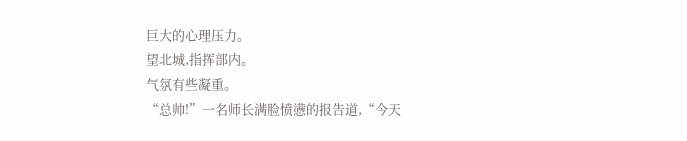巨大的心理压力。
望北城,指挥部内。
气氛有些凝重。
“总帅!”一名师长满脸愤懑的报告道,“今天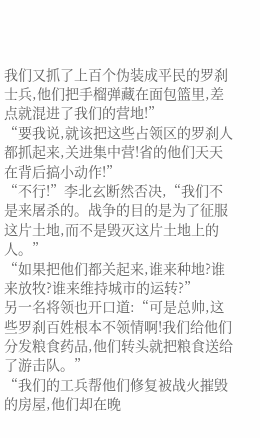我们又抓了上百个伪装成平民的罗刹士兵,他们把手榴弹藏在面包篮里,差点就混进了我们的营地!”
“要我说,就该把这些占领区的罗刹人都抓起来,关进集中营!省的他们天天在背后搞小动作!”
“不行!”李北玄断然否决,“我们不是来屠杀的。战争的目的是为了征服这片土地,而不是毁灭这片土地上的人。”
“如果把他们都关起来,谁来种地?谁来放牧?谁来维持城市的运转?”
另一名将领也开口道:“可是总帅,这些罗刹百姓根本不领情啊!我们给他们分发粮食药品,他们转头就把粮食送给了游击队。”
“我们的工兵帮他们修复被战火摧毁的房屋,他们却在晚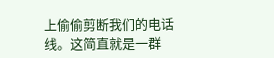上偷偷剪断我们的电话线。这简直就是一群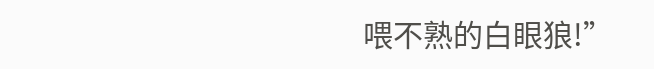喂不熟的白眼狼!”